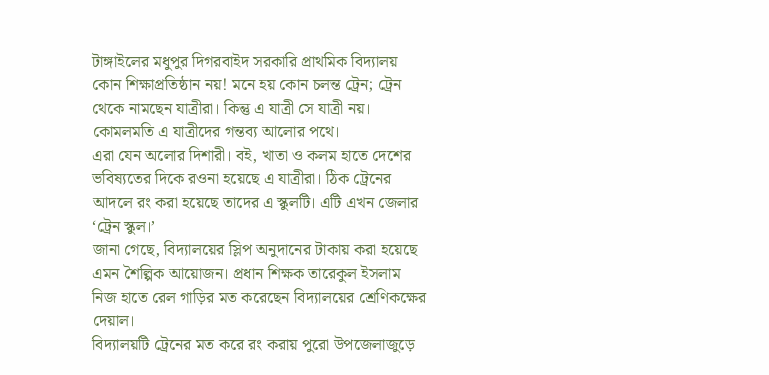টাঙ্গাইলের মধুপুর দিগরবাইদ সরকারি প্রাথমিক বিদ্যালয় কোন শিক্ষাপ্রতিষ্ঠান নয়! মনে হয় কোন চলন্ত ট্রেন; ট্রেন থেকে নামছেন যাত্রীরা। কিন্তু এ যাত্রী সে যাত্রী নয়। কোমলমতি এ যাত্রীদের গন্তব্য আলোর পথে।
এরা যেন অলোর দিশারী। বই, খাতা ও কলম হাতে দেশের ভবিষ্যতের দিকে রওনা হয়েছে এ যাত্রীরা। ঠিক ট্রেনের আদলে রং করা হয়েছে তাদের এ স্কুলটি। এটি এখন জেলার ‘ট্রেন স্কুল।’
জানা গেছে, বিদ্যালয়ের স্লিপ অনুদানের টাকায় করা হয়েছে এমন শৈল্পিক আয়োজন। প্রধান শিক্ষক তারেকুল ইসলাম নিজ হাতে রেল গাড়ির মত করেছেন বিদ্যালয়ের শ্রেণিকক্ষের দেয়াল।
বিদ্যালয়টি ট্রেনের মত করে রং করায় পুরো উপজেলাজুড়ে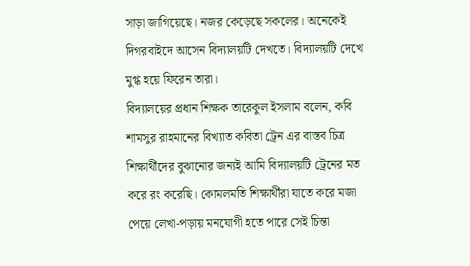সাড়া জাগিয়েছে। নজর কেড়েছে সকলের। অনেকেই দিগরবাইদে আসেন বিদ্যালয়টি দেখতে। বিদ্যালয়টি দেখে মুগ্ধ হয়ে ফিরেন তারা।
বিদ্যালয়ের প্রধান শিক্ষক তারেকুল ইসলাম বলেন, কবি শামসুর রাহমানের বিখ্যাত কবিতা ট্রেন এর বাস্তব চিত্র শিক্ষার্থীদের বুঝানোর জন্যই আমি বিদ্যালয়টি ট্রেনের মত করে রং করেছি। কোমলমতি শিক্ষার্থীরা যাতে করে মজা পেয়ে লেখা-পড়ায় মনযোগী হতে পারে সেই চিন্তা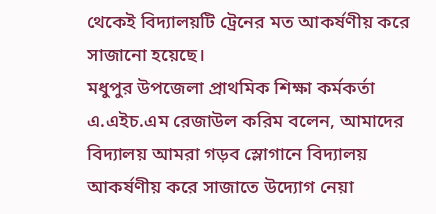থেকেই বিদ্যালয়টি ট্রেনের মত আকর্ষণীয় করে সাজানো হয়েছে।
মধুপুর উপজেলা প্রাথমিক শিক্ষা কর্মকর্তা এ.এইচ.এম রেজাউল করিম বলেন, আমাদের বিদ্যালয় আমরা গড়ব স্লোগানে বিদ্যালয় আকর্ষণীয় করে সাজাতে উদ্যোগ নেয়া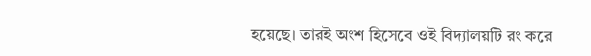হয়েছে। তারই অংশ হিসেবে ওই বিদ্যালয়টি রং করে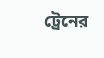ট্রেনের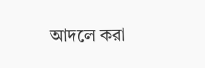আদলে করা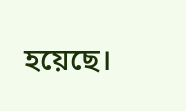হয়েছে।